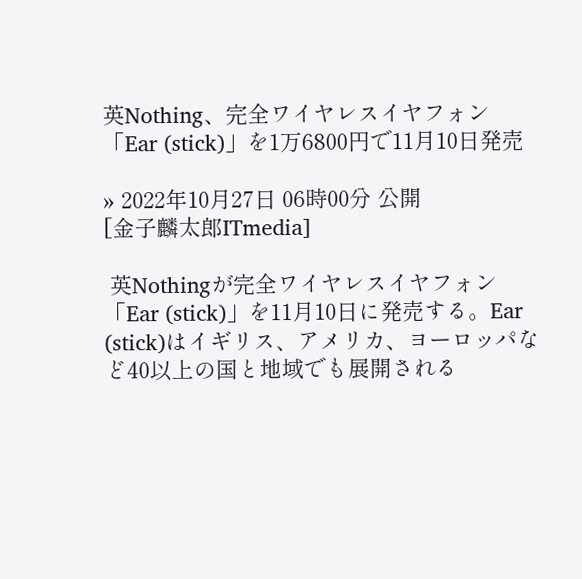英Nothing、完全ワイヤレスイヤフォン「Ear (stick)」を1万6800円で11月10日発売

» 2022年10月27日 06時00分 公開
[金子麟太郎ITmedia]

 英Nothingが完全ワイヤレスイヤフォン「Ear (stick)」を11月10日に発売する。Ear (stick)はイギリス、アメリカ、ヨーロッパなど40以上の国と地域でも展開される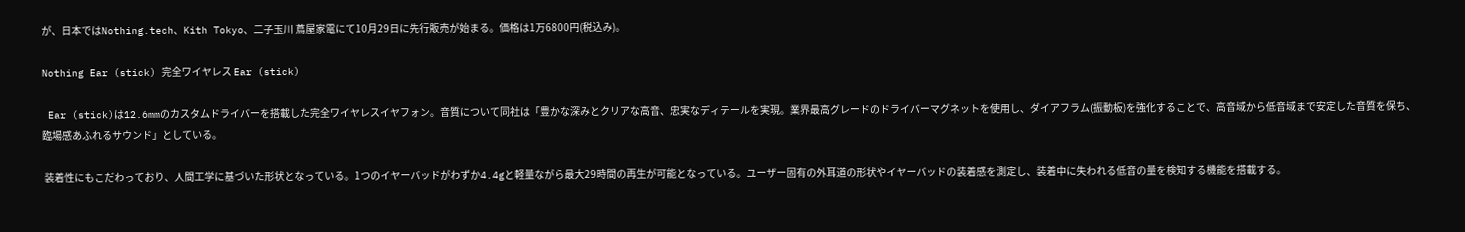が、日本ではNothing.tech、Kith Tokyo、二子玉川 蔦屋家電にて10月29日に先行販売が始まる。価格は1万6800円(税込み)。

Nothing Ear (stick) 完全ワイヤレス Ear (stick)

 Ear (stick)は12.6mmのカスタムドライバーを搭載した完全ワイヤレスイヤフォン。音質について同社は「豊かな深みとクリアな高音、忠実なディテールを実現。業界最高グレードのドライバーマグネットを使用し、ダイアフラム(振動板)を強化することで、高音域から低音域まで安定した音質を保ち、臨場感あふれるサウンド」としている。

 装着性にもこだわっており、人間工学に基づいた形状となっている。1つのイヤーバッドがわずか4.4gと軽量ながら最大29時間の再生が可能となっている。ユーザー固有の外耳道の形状やイヤーバッドの装着感を測定し、装着中に失われる低音の量を検知する機能を搭載する。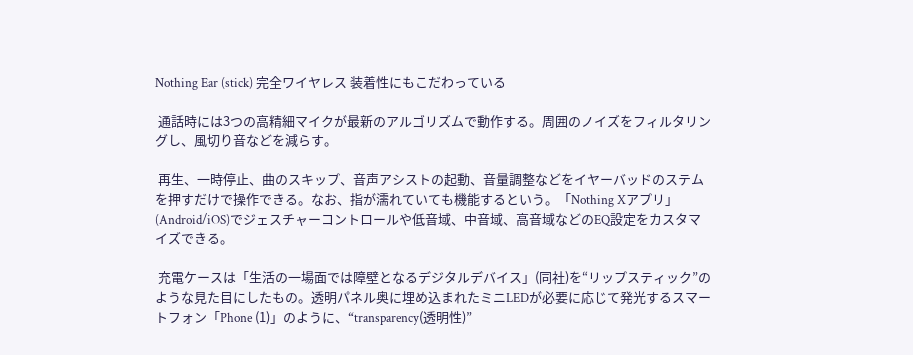Nothing Ear (stick) 完全ワイヤレス 装着性にもこだわっている

 通話時には3つの高精細マイクが最新のアルゴリズムで動作する。周囲のノイズをフィルタリングし、風切り音などを減らす。

 再生、一時停止、曲のスキップ、音声アシストの起動、音量調整などをイヤーバッドのステムを押すだけで操作できる。なお、指が濡れていても機能するという。「Nothing Xアプリ」(Android/iOS)でジェスチャーコントロールや低音域、中音域、高音域などのEQ設定をカスタマイズできる。

 充電ケースは「生活の一場面では障壁となるデジタルデバイス」(同社)を“リップスティック”のような見た目にしたもの。透明パネル奥に埋め込まれたミニLEDが必要に応じて発光するスマートフォン「Phone (1)」のように、“transparency(透明性)”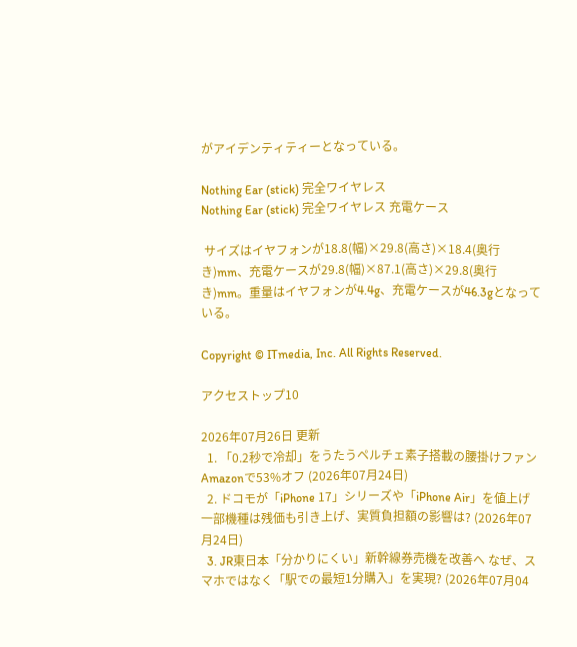がアイデンティティーとなっている。

Nothing Ear (stick) 完全ワイヤレス
Nothing Ear (stick) 完全ワイヤレス 充電ケース

 サイズはイヤフォンが18.8(幅)×29.8(高さ)×18.4(奥行き)mm、充電ケースが29.8(幅)×87.1(高さ)×29.8(奥行き)mm。重量はイヤフォンが4.4g、充電ケースが46.3gとなっている。

Copyright © ITmedia, Inc. All Rights Reserved.

アクセストップ10

2026年07月26日 更新
  1. 「0.2秒で冷却」をうたうペルチェ素子搭載の腰掛けファン Amazonで53%オフ (2026年07月24日)
  2. ドコモが「iPhone 17」シリーズや「iPhone Air」を値上げ 一部機種は残価も引き上げ、実質負担額の影響は? (2026年07月24日)
  3. JR東日本「分かりにくい」新幹線券売機を改善へ なぜ、スマホではなく「駅での最短1分購入」を実現? (2026年07月04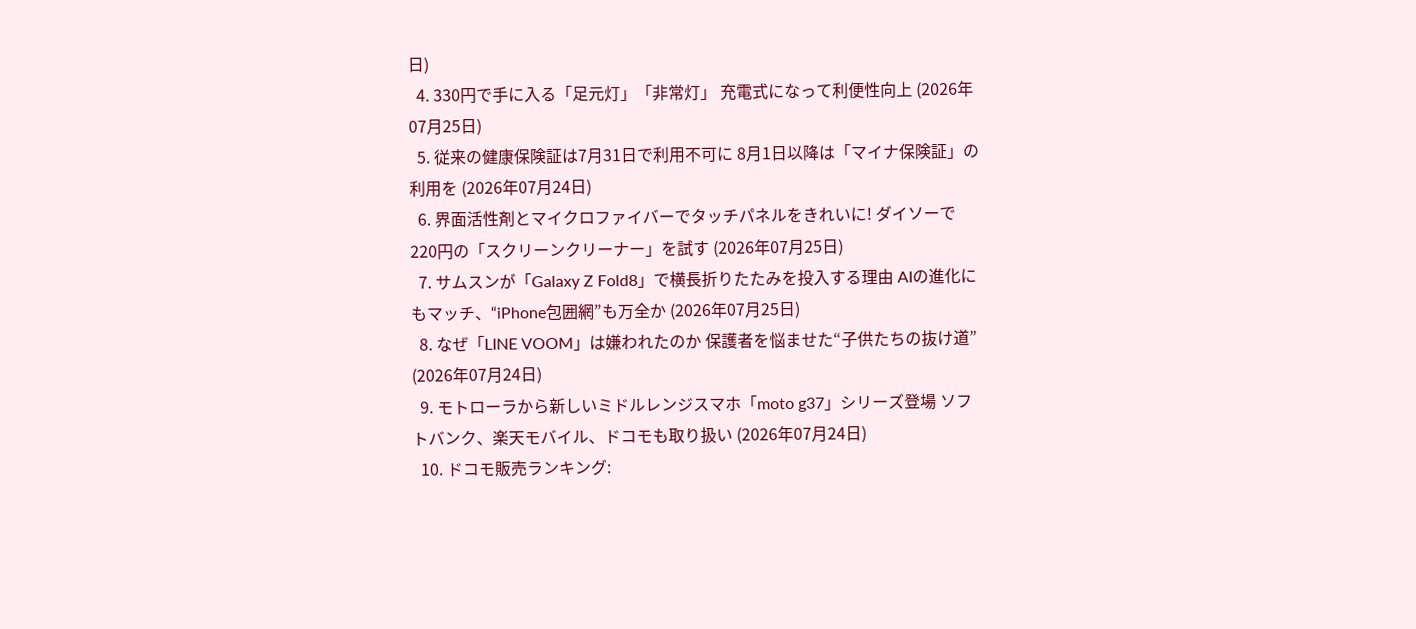日)
  4. 330円で手に入る「足元灯」「非常灯」 充電式になって利便性向上 (2026年07月25日)
  5. 従来の健康保険証は7月31日で利用不可に 8月1日以降は「マイナ保険証」の利用を (2026年07月24日)
  6. 界面活性剤とマイクロファイバーでタッチパネルをきれいに! ダイソーで220円の「スクリーンクリーナー」を試す (2026年07月25日)
  7. サムスンが「Galaxy Z Fold8」で横長折りたたみを投入する理由 AIの進化にもマッチ、“iPhone包囲網”も万全か (2026年07月25日)
  8. なぜ「LINE VOOM」は嫌われたのか 保護者を悩ませた“子供たちの抜け道” (2026年07月24日)
  9. モトローラから新しいミドルレンジスマホ「moto g37」シリーズ登場 ソフトバンク、楽天モバイル、ドコモも取り扱い (2026年07月24日)
  10. ドコモ販売ランキング: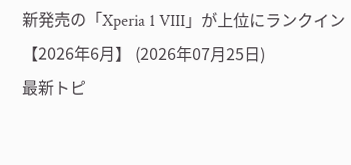新発売の「Xperia 1 VIII」が上位にランクイン【2026年6月】 (2026年07月25日)
最新トピ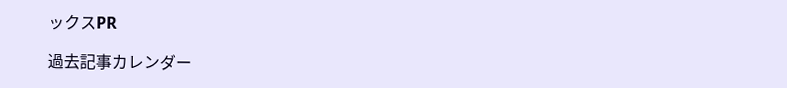ックスPR

過去記事カレンダー